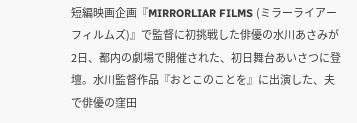短編映画企画『MIRRORLIAR FILMS (ミラーライアーフィルムズ)』で監督に初挑戦した俳優の水川あさみが2日、都内の劇場で開催された、初日舞台あいさつに登壇。水川監督作品『おとこのことを』に出演した、夫で俳優の窪田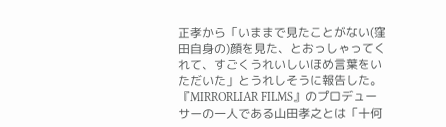正孝から「いままで見たことがない(窪田自身の)顔を見た、とおっしゃってくれて、すごくうれいしいほめ言葉をいただいた」とうれしそうに報告した。
『MIRRORLIAR FILMS』のプロデューサーの一人である山田孝之とは「十何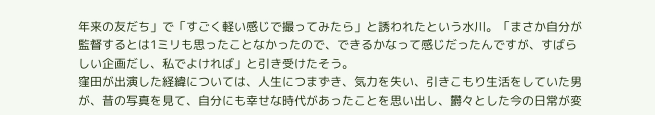年来の友だち」で「すごく軽い感じで撮ってみたら」と誘われたという水川。「まさか自分が監督するとは1ミリも思ったことなかったので、できるかなって感じだったんですが、すばらしい企画だし、私でよければ」と引き受けたそう。
窪田が出演した経緯については、人生につまずき、気力を失い、引きこもり生活をしていた男が、昔の写真を見て、自分にも幸せな時代があったことを思い出し、欝々とした今の日常が変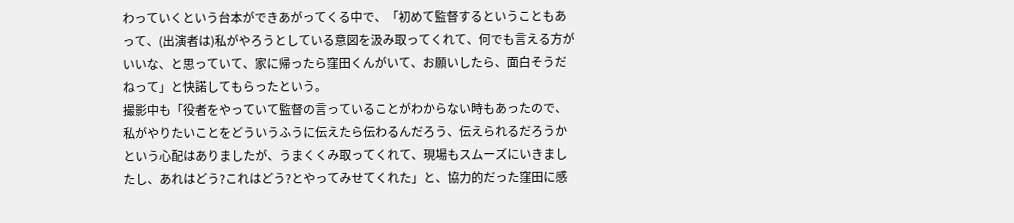わっていくという台本ができあがってくる中で、「初めて監督するということもあって、(出演者は)私がやろうとしている意図を汲み取ってくれて、何でも言える方がいいな、と思っていて、家に帰ったら窪田くんがいて、お願いしたら、面白そうだねって」と快諾してもらったという。
撮影中も「役者をやっていて監督の言っていることがわからない時もあったので、私がやりたいことをどういうふうに伝えたら伝わるんだろう、伝えられるだろうかという心配はありましたが、うまくくみ取ってくれて、現場もスムーズにいきましたし、あれはどう?これはどう?とやってみせてくれた」と、協力的だった窪田に感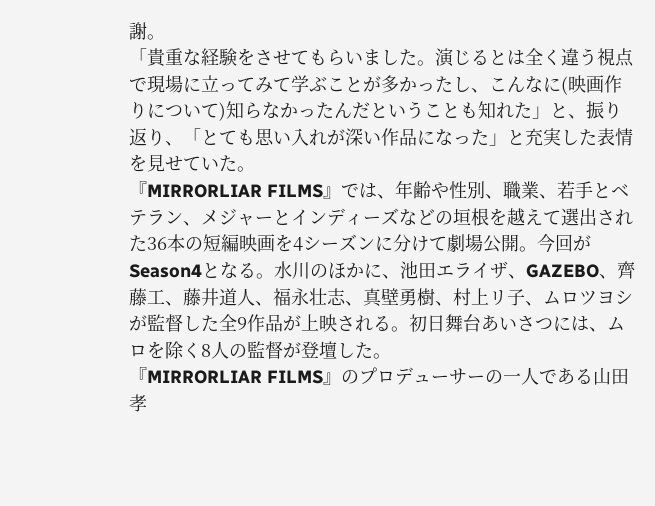謝。
「貴重な経験をさせてもらいました。演じるとは全く違う視点で現場に立ってみて学ぶことが多かったし、こんなに(映画作りについて)知らなかったんだということも知れた」と、振り返り、「とても思い入れが深い作品になった」と充実した表情を見せていた。
『MIRRORLIAR FILMS』では、年齢や性別、職業、若手とベテラン、メジャーとインディーズなどの垣根を越えて選出された36本の短編映画を4シーズンに分けて劇場公開。今回がSeason4となる。水川のほかに、池田エライザ、GAZEBO、齊藤工、藤井道人、福永壮志、真壁勇樹、村上リ子、ムロツヨシが監督した全9作品が上映される。初日舞台あいさつには、ムロを除く8人の監督が登壇した。
『MIRRORLIAR FILMS』のプロデューサーの一人である山田孝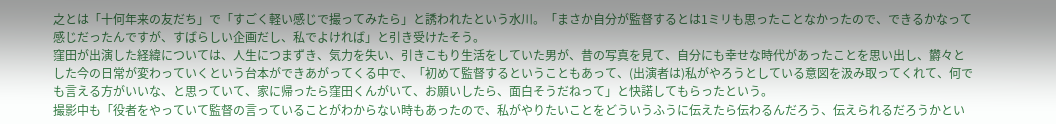之とは「十何年来の友だち」で「すごく軽い感じで撮ってみたら」と誘われたという水川。「まさか自分が監督するとは1ミリも思ったことなかったので、できるかなって感じだったんですが、すばらしい企画だし、私でよければ」と引き受けたそう。
窪田が出演した経緯については、人生につまずき、気力を失い、引きこもり生活をしていた男が、昔の写真を見て、自分にも幸せな時代があったことを思い出し、欝々とした今の日常が変わっていくという台本ができあがってくる中で、「初めて監督するということもあって、(出演者は)私がやろうとしている意図を汲み取ってくれて、何でも言える方がいいな、と思っていて、家に帰ったら窪田くんがいて、お願いしたら、面白そうだねって」と快諾してもらったという。
撮影中も「役者をやっていて監督の言っていることがわからない時もあったので、私がやりたいことをどういうふうに伝えたら伝わるんだろう、伝えられるだろうかとい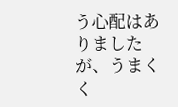う心配はありましたが、うまくく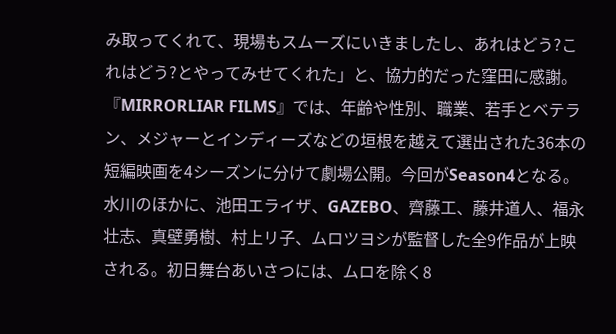み取ってくれて、現場もスムーズにいきましたし、あれはどう?これはどう?とやってみせてくれた」と、協力的だった窪田に感謝。
『MIRRORLIAR FILMS』では、年齢や性別、職業、若手とベテラン、メジャーとインディーズなどの垣根を越えて選出された36本の短編映画を4シーズンに分けて劇場公開。今回がSeason4となる。水川のほかに、池田エライザ、GAZEBO、齊藤工、藤井道人、福永壮志、真壁勇樹、村上リ子、ムロツヨシが監督した全9作品が上映される。初日舞台あいさつには、ムロを除く8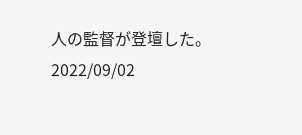人の監督が登壇した。
2022/09/02